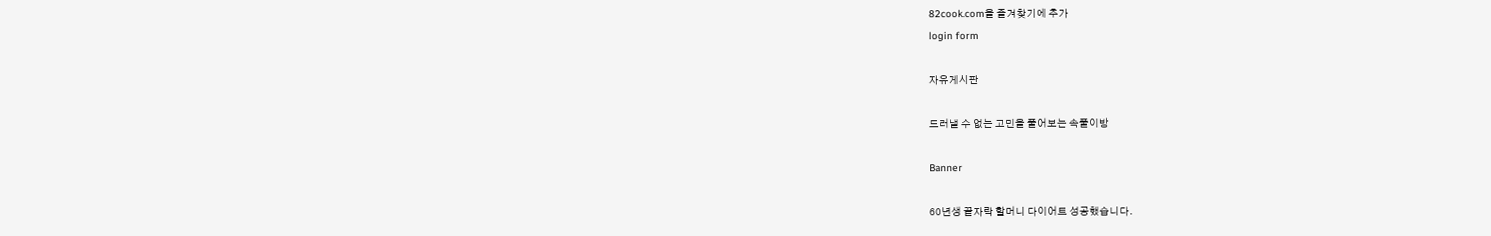82cook.com을 즐겨찾기에 추가
login form

자유게시판

드러낼 수 없는 고민을 풀어보는 속풀이방

Banner

60년생 끝자락 할머니 다이어트 성공했습니다.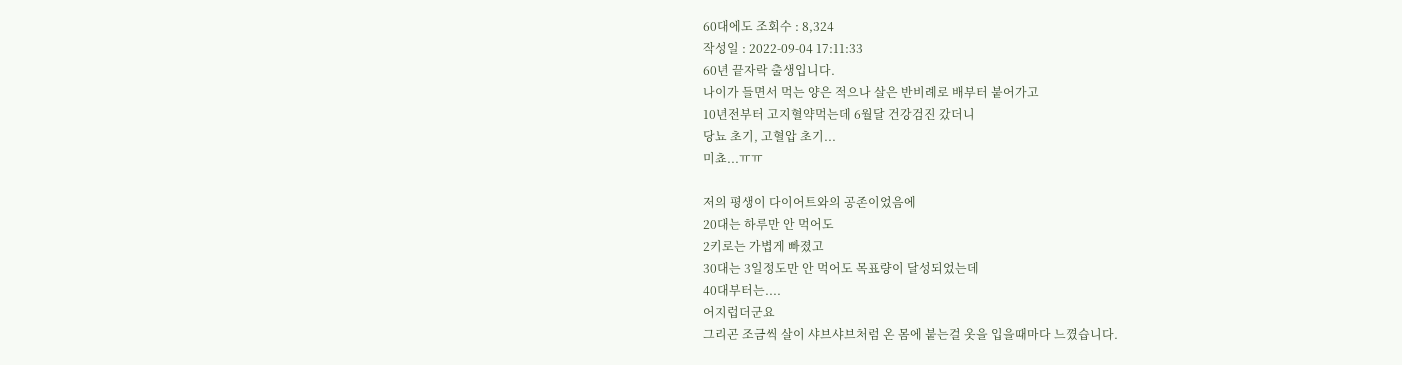60대에도 조회수 : 8,324
작성일 : 2022-09-04 17:11:33
60년 끝자락 출생입니다.
나이가 들면서 먹는 양은 적으나 살은 반비례로 배부터 붙어가고
10년전부터 고지혈약먹는데 6월달 건강검진 갔더니
당뇨 초기, 고혈압 초기...
미쵸...ㅠㅠ

저의 평생이 다이어트와의 공존이었음에
20대는 하루만 안 먹어도
2키로는 가볍게 빠졌고
30대는 3일정도만 안 먹어도 목표량이 달성되었는데
40대부터는....
어지럽더군요
그리곤 조금씩 살이 샤브샤브처럼 온 몸에 붙는걸 옷을 입을때마다 느꼈습니다.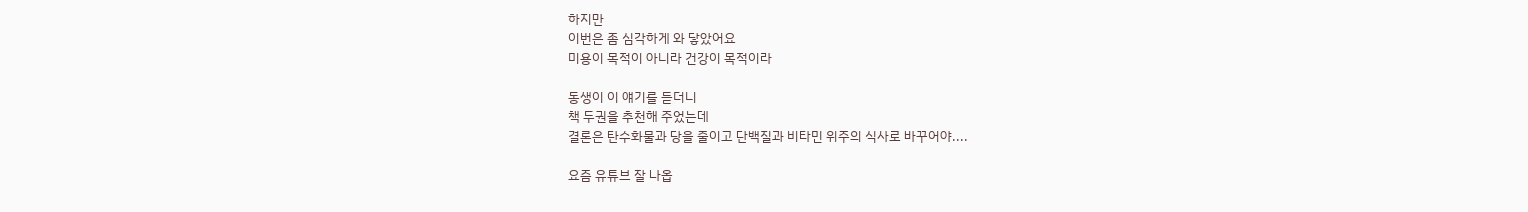하지만
이번은 좀 심각하게 와 닿았어요
미용이 목적이 아니라 건강이 목적이라

동생이 이 얘기를 듣더니
책 두권을 추천해 주었는데
결론은 탄수화물과 당을 줄이고 단백질과 비타민 위주의 식사로 바꾸어야....

요즘 유튜브 잘 나옵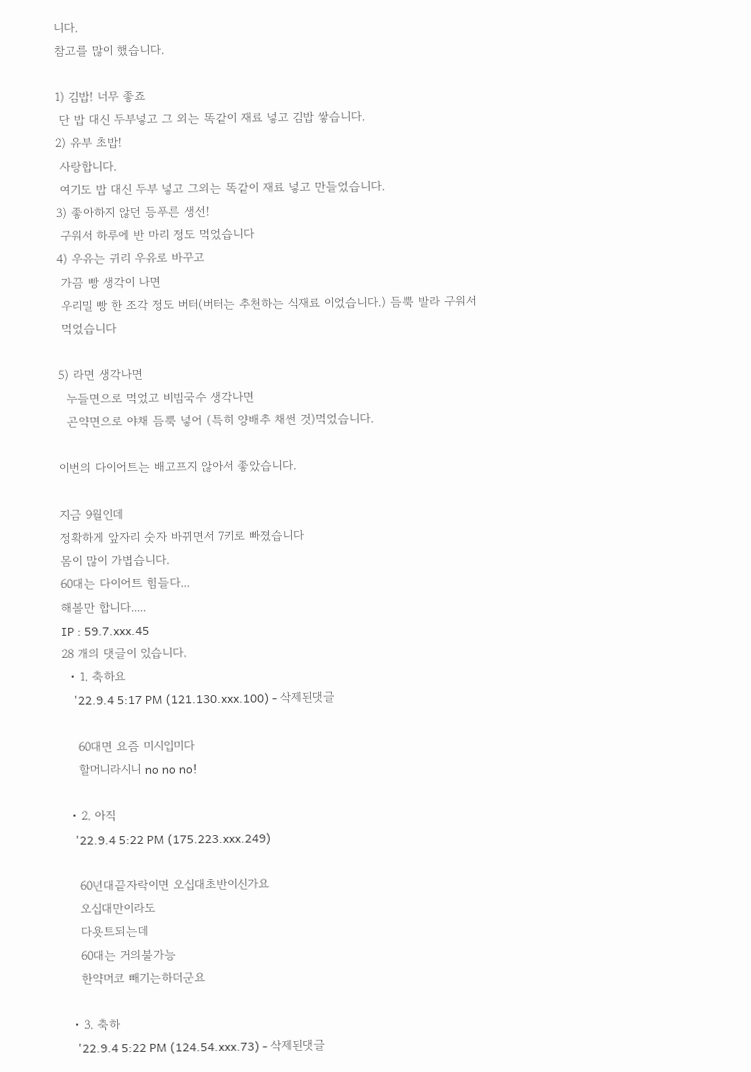니다.
참고를 많이 했습니다.

1) 김밥! 너무 좋죠
 단 밥 대신 두부넣고 그 외는 똑같이 재료 넣고 김밥 쌓습니다.
2) 유부 초밥!
 사랑합니다.
 여기도 밥 대신 두부 넣고 그외는 똑같이 재료 넣고 만들었습니다.
3) 좋아하지 않던 등푸른 생선!
 구워서 하루에 반 마리 정도 먹었습니다
4) 우유는 귀리 우유로 바꾸고
 가끔 빵 생각이 나면
 우리밀 빵 한 조각 정도 버터(버터는 추천하는 식재료 이었습니다.) 듬뿍 발라 구워서
 먹었습니다

5) 라면 생각나면
  누들면으로 먹었고 비빔국수 생각나면
  곤약면으로 야채 듬뿍 넣어 (특히 양배추 채썬 것)먹었습니다.

이번의 다이어트는 배고프지 않아서 좋았습니다.

지금 9월인데
정확하게 앞자리 숫자 바뀌면서 7키로 빠졌습니다
몸이 많이 가볍습니다.
60대는 다이어트 힘들다...
해볼만 합니다.....
IP : 59.7.xxx.45
28 개의 댓글이 있습니다.
  • 1. 축하요
    '22.9.4 5:17 PM (121.130.xxx.100) - 삭제된댓글

    60대면 요즘 미시입미다
    할머니라시니 no no no!

  • 2. 아직
    '22.9.4 5:22 PM (175.223.xxx.249)

    60년대끝자락이면 오십대초반이신가요
    오십대만이라도
    다욧트되는데
    60대는 거의불가능
    한약머코 빼기는하더군요

  • 3. 축하
    '22.9.4 5:22 PM (124.54.xxx.73) - 삭제된댓글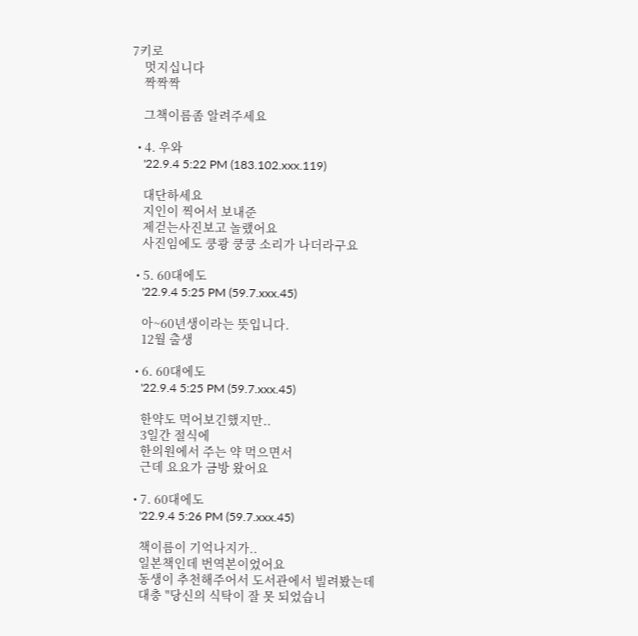7키로
    멋지십니다
    짝짝짝

    그책이름좀 알려주세요

  • 4. 우와
    '22.9.4 5:22 PM (183.102.xxx.119)

    대단하세요
    지인이 찍어서 보내준
    제걷는사진보고 놀랬어요
    사진임에도 쿵쾅 쿵쿵 소리가 나더라구요

  • 5. 60대에도
    '22.9.4 5:25 PM (59.7.xxx.45)

    아~60년생이라는 뜻입니다.
    12월 출생

  • 6. 60대에도
    '22.9.4 5:25 PM (59.7.xxx.45)

    한약도 먹어보긴했지만..
    3일간 절식에
    한의원에서 주는 약 먹으면서
    근데 요요가 금방 왔어요

  • 7. 60대에도
    '22.9.4 5:26 PM (59.7.xxx.45)

    책이름이 기억나지가..
    일본책인데 번역본이었어요
    동생이 추천해주어서 도서관에서 빌려봤는데
    대충 "당신의 식탁이 잘 못 되었습니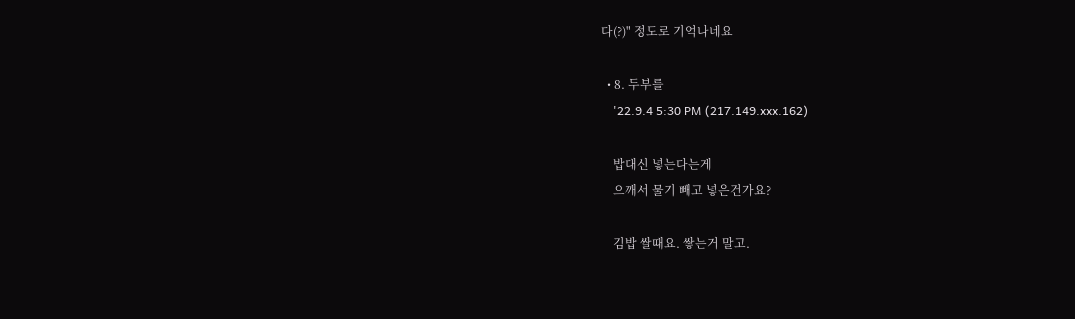다(?)" 정도로 기억나네요

  • 8. 두부를
    '22.9.4 5:30 PM (217.149.xxx.162)

    밥대신 넣는다는게
    으깨서 물기 빼고 넣은건가요?

    김밥 쌀때요. 쌓는거 말고.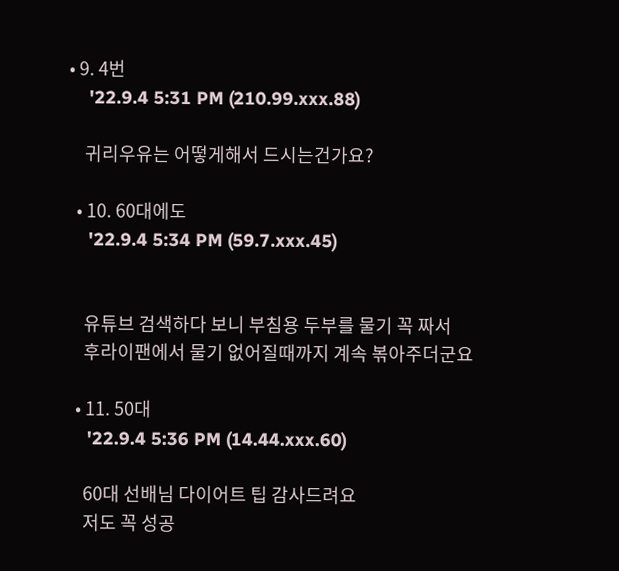• 9. 4번
    '22.9.4 5:31 PM (210.99.xxx.88)

    귀리우유는 어떻게해서 드시는건가요?

  • 10. 60대에도
    '22.9.4 5:34 PM (59.7.xxx.45)


    유튜브 검색하다 보니 부침용 두부를 물기 꼭 짜서
    후라이팬에서 물기 없어질때까지 계속 볶아주더군요

  • 11. 50대
    '22.9.4 5:36 PM (14.44.xxx.60)

    60대 선배님 다이어트 팁 감사드려요
    저도 꼭 성공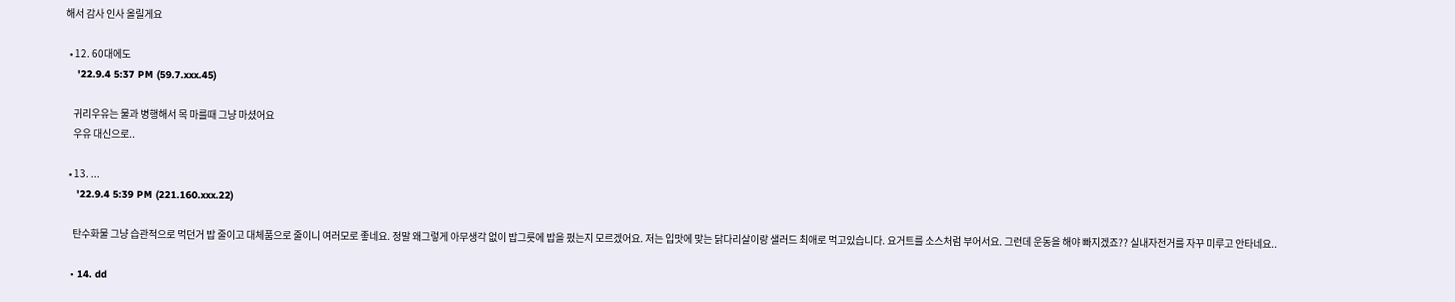해서 감사 인사 올릴게요

  • 12. 60대에도
    '22.9.4 5:37 PM (59.7.xxx.45)

    귀리우유는 물과 병행해서 목 마를때 그냥 마셨어요
    우유 대신으로..

  • 13. ...
    '22.9.4 5:39 PM (221.160.xxx.22)

    탄수화물 그냥 습관적으로 먹던거 밥 줄이고 대체품으로 줄이니 여러모로 좋네요. 정말 왜그렇게 아무생각 없이 밥그릇에 밥을 펐는지 모르겠어요. 저는 입맛에 맞는 닭다리살이랑 샐러드 최애로 먹고있습니다. 요거트를 소스처럼 부어서요. 그런데 운동을 해야 빠지겠죠?? 실내자전거를 자꾸 미루고 안타네요..

  • 14. dd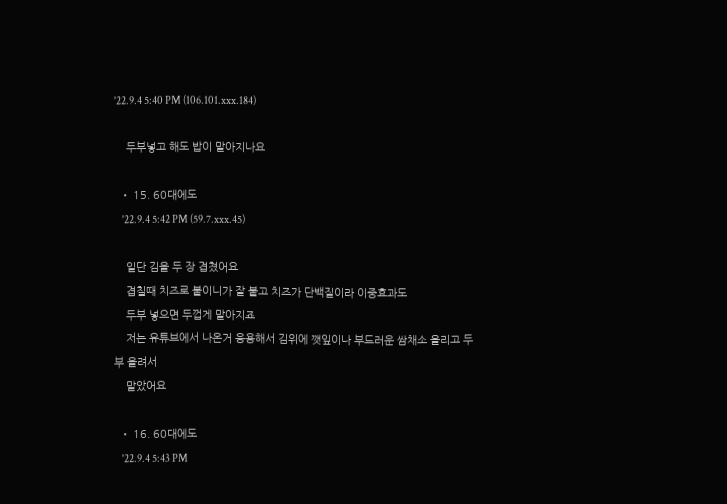'22.9.4 5:40 PM (106.101.xxx.184)

    두부넣고 해도 밥이 말아지나요

  • 15. 60대에도
    '22.9.4 5:42 PM (59.7.xxx.45)

    일단 김을 두 장 겹쳤어요
    겹칠때 치즈로 붙이니가 잘 붙고 치즈가 단백질이라 이중효과도
    두부 넣으면 두껍게 말아지죠
    저는 유튜브에서 나온거 응용해서 김위에 깻잎이나 부드러운 쌈채소 올리고 두부 올려서
    말았어요

  • 16. 60대에도
    '22.9.4 5:43 PM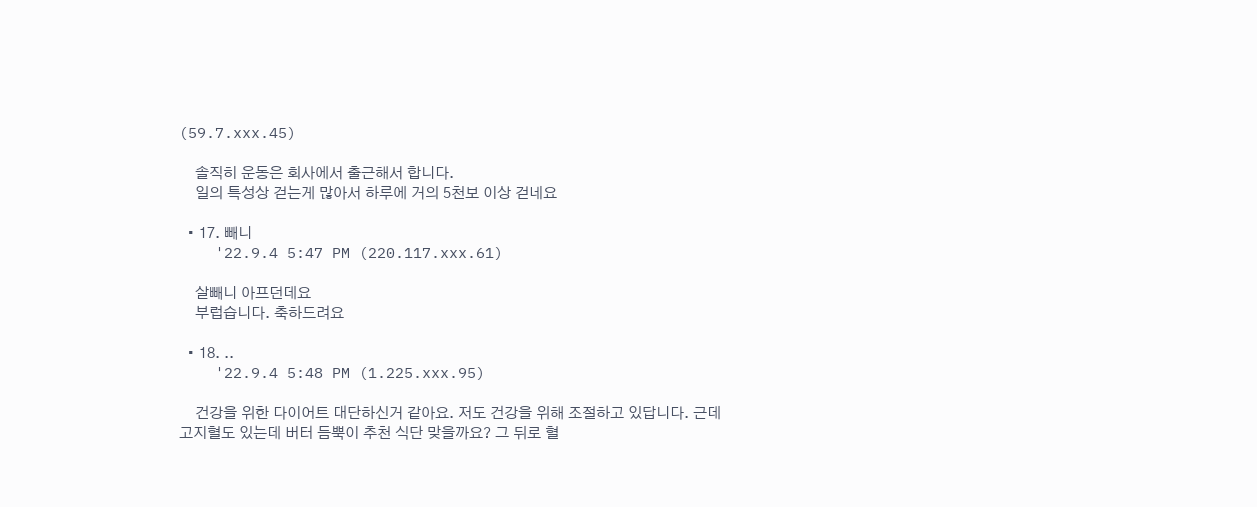(59.7.xxx.45)

    솔직히 운동은 회사에서 출근해서 합니다.
    일의 특성상 걷는게 많아서 하루에 거의 5천보 이상 걷네요

  • 17. 빼니
    '22.9.4 5:47 PM (220.117.xxx.61)

    살빼니 아프던데요
    부럽습니다. 축하드려요

  • 18. ..
    '22.9.4 5:48 PM (1.225.xxx.95)

    건강을 위한 다이어트 대단하신거 같아요. 저도 건강을 위해 조절하고 있답니다. 근데 고지혈도 있는데 버터 듬뿍이 추천 식단 맞을까요? 그 뒤로 혈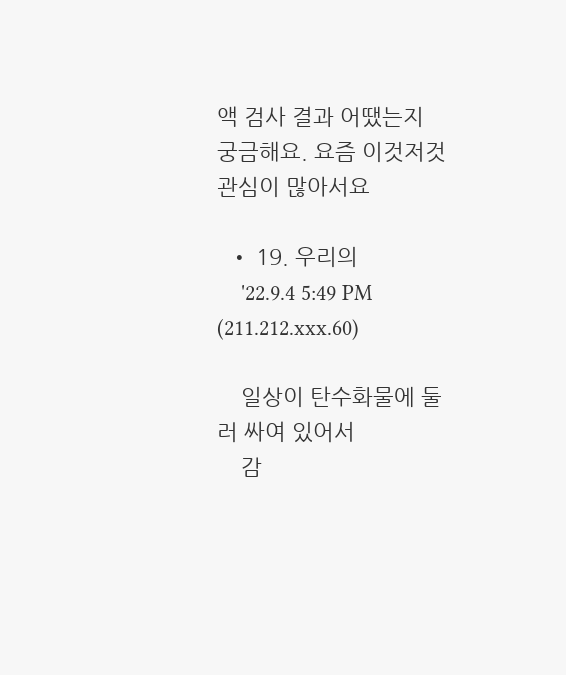액 검사 결과 어땠는지 궁금해요. 요즘 이것저것 관심이 많아서요

  • 19. 우리의
    '22.9.4 5:49 PM (211.212.xxx.60)

    일상이 탄수화물에 둘러 싸여 있어서
    감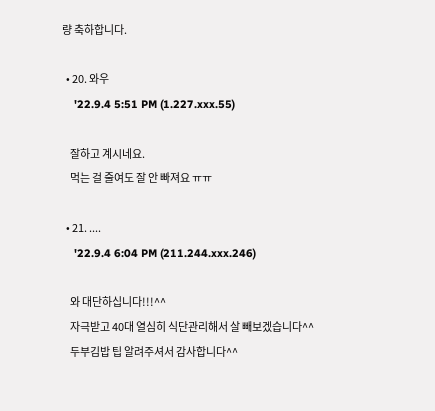량 축하합니다.

  • 20. 와우
    '22.9.4 5:51 PM (1.227.xxx.55)

    잘하고 계시네요.
    먹는 걸 줄여도 잘 안 빠져요 ㅠㅠ

  • 21. ....
    '22.9.4 6:04 PM (211.244.xxx.246)

    와 대단하십니다!!!^^
    자극받고 40대 열심히 식단관리해서 살 빼보겠습니다^^
    두부김밥 팁 알려주셔서 감사합니다^^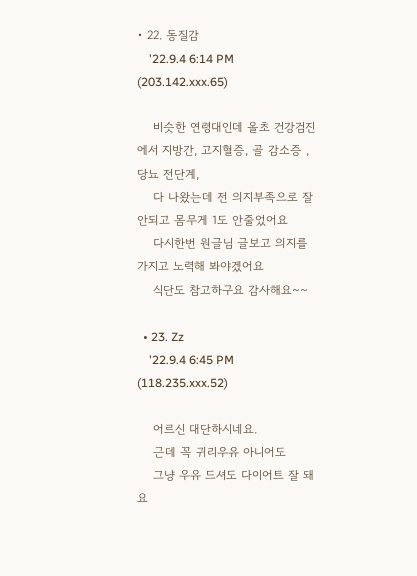• 22. 동질감
    '22.9.4 6:14 PM (203.142.xxx.65)

    비슷한 연령대인데 올초 건강검진에서 지방간, 고지혈증, 골 감소증 ,당뇨 전단계,
    다 나왔는데 전 의지부족으로 잘안되고 몸무게 1도 안줄었어요
    다시한번 원글님 글보고 의지를 가지고 노력해 봐야겠어요
    식단도 참고하구요 감사해요~~

  • 23. Zz
    '22.9.4 6:45 PM (118.235.xxx.52)

    어르신 대단하시네요.
    근데 꼭 귀리우유 아니어도
    그냥 우유 드셔도 다이어트 잘 돼요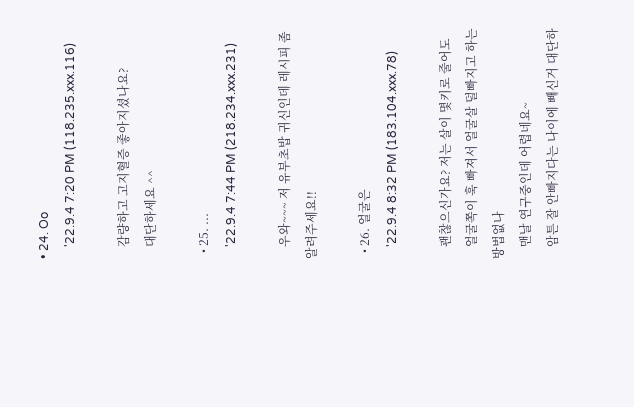• 24. Oo
    '22.9.4 7:20 PM (118.235.xxx.116)

    감량하고 고지혈증 좋아지셨나요?
    대단하세요 ^^

  • 25. ...
    '22.9.4 7:44 PM (218.234.xxx.231)

    우와~~~ 저 유부초밥 귀신인데 레시피 좀 알려주세요!!

  • 26. 얼굴은
    '22.9.4 8:32 PM (183.104.xxx.78)

    괜찮으신가요? 저는 살이 몇키로 줄어도
    얼굴쪽이 훅 빠져서 얼굴살 덜빠지고 하는방법없나
    맨날 연구중인데 어렵네요~
    암튼 잘 안빠지다는 나이에 빼신거 대단하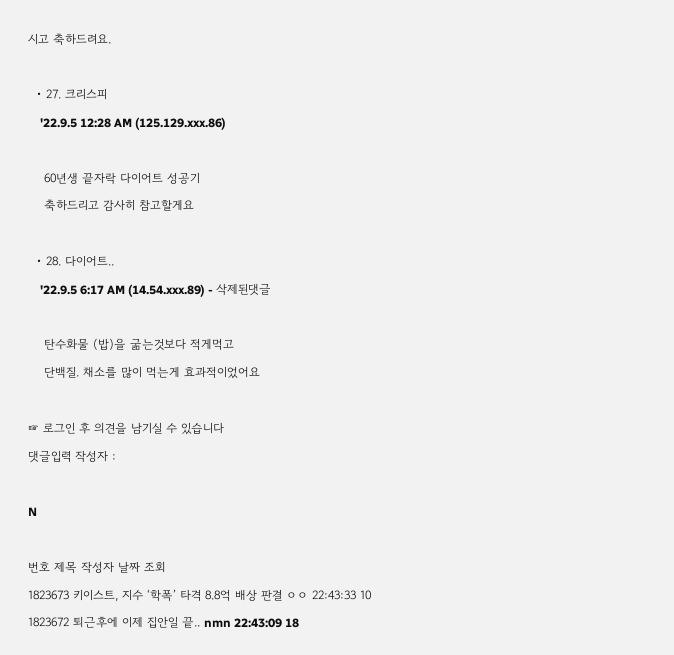시고 축하드려요.

  • 27. 크리스피
    '22.9.5 12:28 AM (125.129.xxx.86)

    60년생 끝자락 다이어트 성공기
    축하드리고 감사히 참고할게요

  • 28. 다이어트..
    '22.9.5 6:17 AM (14.54.xxx.89) - 삭제된댓글

    탄수화물 (밥)을 굶는것보다 적게먹고
    단백질. 채소를 많이 먹는게 효과적이었어요

☞ 로그인 후 의견을 남기실 수 있습니다
댓글입력 작성자 :

N

번호 제목 작성자 날짜 조회
1823673 키이스트, 지수 ‘학폭’ 타격 8.8억 배상 판결 ㅇㅇ 22:43:33 10
1823672 퇴근후에 이제 집안일 끝.. nmn 22:43:09 18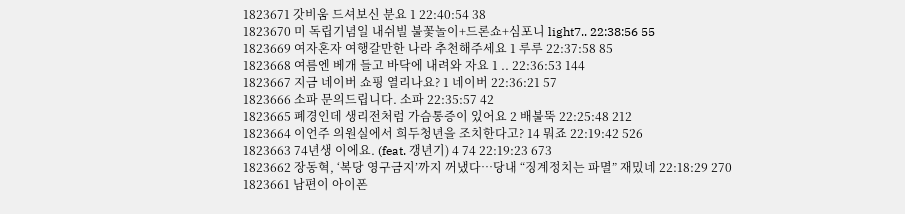1823671 갓비움 드셔보신 분요 1 22:40:54 38
1823670 미 독립기념일 내쉬빌 불꽃놀이+드론쇼+심포니 light7.. 22:38:56 55
1823669 여자혼자 여행갈만한 나라 추천해주세요 1 루루 22:37:58 85
1823668 여름엔 베개 들고 바닥에 내려와 자요 1 .. 22:36:53 144
1823667 지금 네이버 쇼핑 열리나요? 1 네이버 22:36:21 57
1823666 소파 문의드립니다. 소파 22:35:57 42
1823665 폐경인데 생리전처럼 가슴통증이 있어요 2 배불뚝 22:25:48 212
1823664 이언주 의원실에서 희두청년을 조치한다고? 14 뭐죠 22:19:42 526
1823663 74년생 이에요. (feat. 갱년기) 4 74 22:19:23 673
1823662 장동혁, ‘복당 영구금지’까지 꺼냈다…당내 “징계정치는 파멸” 재밌네 22:18:29 270
1823661 남편이 아이폰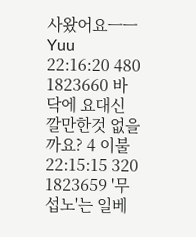사왔어요ㅡㅡ Yuu 22:16:20 480
1823660 바닥에 요대신 깔만한것 없을까요? 4 이불 22:15:15 320
1823659 '무섭노'는 일베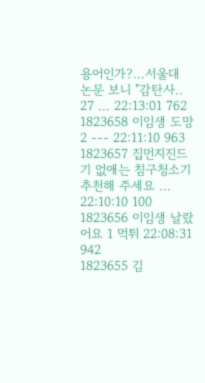용어인가?…서울대 논문 보니 "감탄사.. 27 ... 22:13:01 762
1823658 이임생 도망 2 --- 22:11:10 963
1823657 집먼지진드기 없애는 침구청소기 추천해 주세요 ... 22:10:10 100
1823656 이임생 날랐어요 1 먹튀 22:08:31 942
1823655 김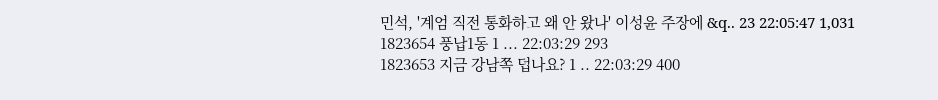민석, '계엄 직전 통화하고 왜 안 왔나' 이성윤 주장에 &q.. 23 22:05:47 1,031
1823654 풍납1동 1 ... 22:03:29 293
1823653 지금 강남쪽 덥나요? 1 .. 22:03:29 400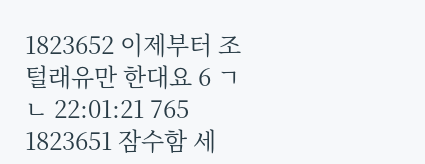1823652 이제부터 조털래유만 한대요 6 ㄱㄴ 22:01:21 765
1823651 잠수함 세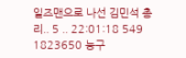일즈맨으로 나선 김민석 총리.. 5 .. 22:01:18 549
1823650 능구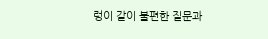렁이 같이 불편한 질문과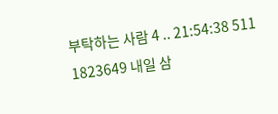부탁하는 사람 4 .. 21:54:38 511
1823649 내일 삼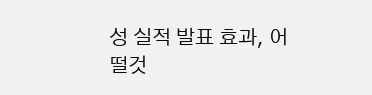성 실적 발표 효과, 어떨것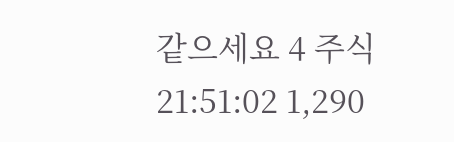같으세요 4 주식 21:51:02 1,290